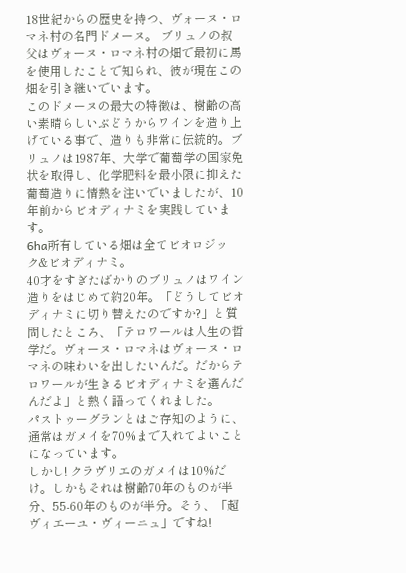18世紀からの歴史を持つ、ヴォーヌ・ロマネ村の名門ドメーヌ。 ブリュノの叔父はヴォーヌ・ロマネ村の畑で最初に馬を使用したことで知られ、彼が現在この畑を引き継いでいます。
このドメーヌの最大の特徴は、樹齢の高い素晴らしいぶどうからワインを造り上げている事で、造りも非常に伝統的。ブリュノは1987年、大学で葡萄学の国家免状を取得し、化学肥料を最小限に抑えた葡萄造りに情熱を注いでいましたが、10年前からビオディナミを実践しています。
6ha所有している畑は全てビオロジック&ビオディナミ。
40才をすぎたばかりのブリュノはワイン造りをはじめて約20年。「どうしてビオディナミに切り替えたのですか?」と質問したところ、「テロワールは人生の哲学だ。ヴォーヌ・ロマネはヴォーヌ・ロマネの味わいを出したいんだ。だからテロワールが生きるビオディナミを選んだんだよ」と熱く語ってくれました。
パストゥーグランとはご存知のように、通常はガメイを70%まで入れてよいことになっています。
しかし! クラヴリエのガメイは10%だけ。しかもそれは樹齢70年のものが半分、55-60年のものが半分。そう、「超ヴィエーユ・ヴィーニュ」ですね!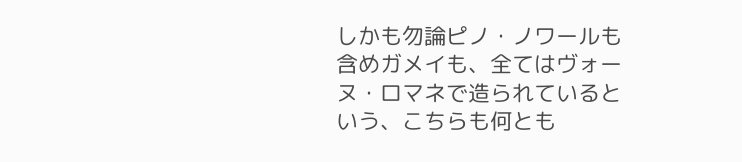しかも勿論ピノ・ノワールも含めガメイも、全てはヴォーヌ・ロマネで造られているという、こちらも何とも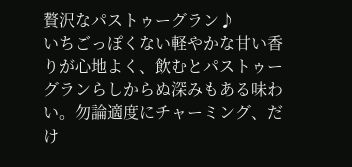贅沢なパストゥーグラン♪
いちごっぽくない軽やかな甘い香りが心地よく、飲むとパストゥーグランらしからぬ深みもある味わい。勿論適度にチャーミング、だけ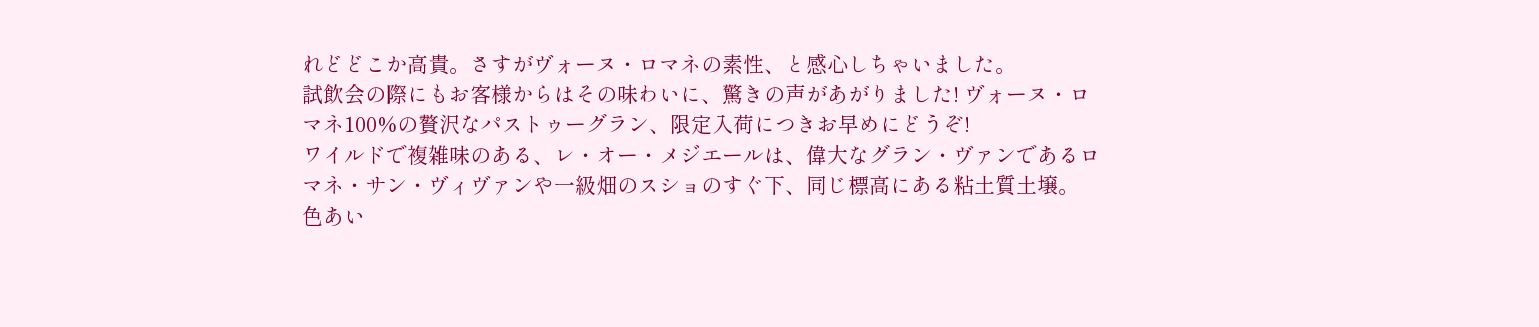れどどこか高貴。さすがヴォーヌ・ロマネの素性、と感心しちゃいました。
試飲会の際にもお客様からはその味わいに、驚きの声があがりました! ヴォーヌ・ロマネ100%の贅沢なパストゥーグラン、限定入荷につきお早めにどうぞ!
ワイルドで複雑味のある、レ・オー・メジエールは、偉大なグラン・ヴァンであるロマネ・サン・ヴィヴァンや一級畑のスショのすぐ下、同じ標高にある粘土質土壌。
色あい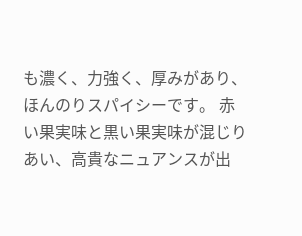も濃く、力強く、厚みがあり、ほんのりスパイシーです。 赤い果実味と黒い果実味が混じりあい、高貴なニュアンスが出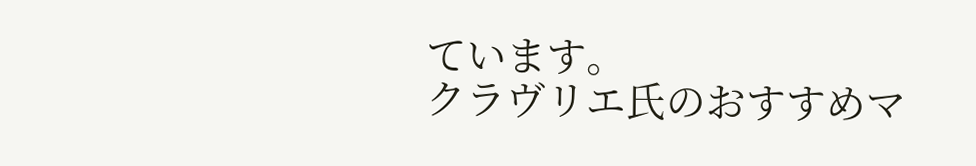ています。
クラヴリエ氏のおすすめマ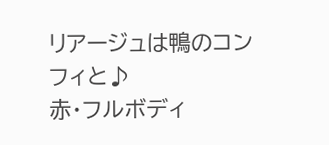リアージュは鴨のコンフィと♪
赤・フルボディ